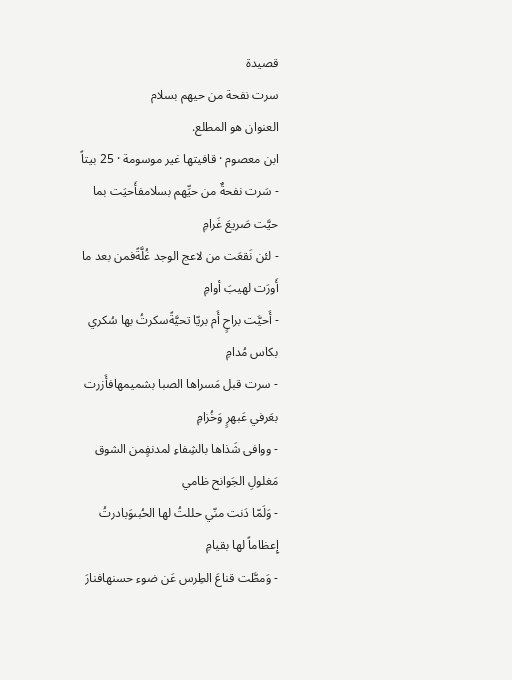قصيدة
سرت نفحة من حيهم بسلام
العنوان هو المطلع.
ابن معصوم · قافيتها غير موسومة · 25 بيتاً
- سَرت نفحةٌ من حيِّهم بسلامفأَحيَت بما حيَّت صَريعَ غَرامِ
- لئن نَقعَت من لاعج الوجد غُلَّةًفمن بعد ما أَورَت لهيبَ أوامِ
- أَحيَّت براحٍ أَم بريّا تحيَّةًسكرتُ بها سُكري بكاس مُدامِ
- سرت قبل مَسراها الصبا بشميمهافأَزرت بعَرفي عَبهرٍ وَخُزامِ
- ووافى شَذاها بالشِفاءِ لمدنفٍمن الشوق مَغلولِ الجَوانح ظامي
- وَلَمّا دَنت منّي حللتُ لها الحُبىوَبادرتُ إِعظاماً لها بقيامِ
- وَمطَّت قناعَ الطِرس عَن ضوء حسنهافنارَ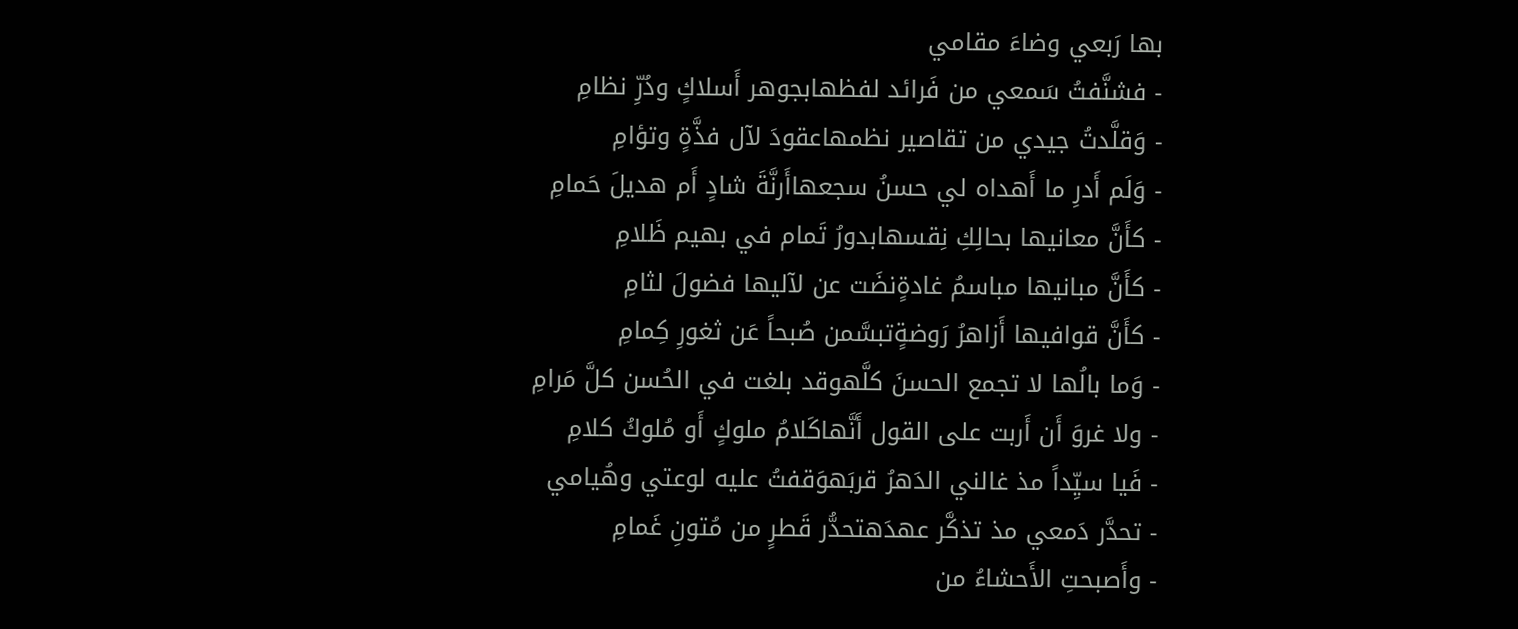بها رَبعي وضاءَ مقامي
- فشنَّفتُ سَمعي من فَرائد لفظهابجوهر أَسلاكٍ ودُرِّ نظامِ
- وَقلَّدتُ جيدي من تقاصير نظمهاعقودَ لآل فذَّةٍ وتؤامِ
- وَلَم أَدرِ ما أَهداه لي حسنُ سجعهاأَرنَّةَ شادٍ أَم هديلَ حَمامِ
- كأَنَّ معانيها بحالِكِ نِقسهابدورُ تَمام في بهيم ظَلامِ
- كأَنَّ مبانيها مباسمُ غادةٍنضَت عن لآليها فضولَ لثامِ
- كأَنَّ قوافيها أَزاهرُ رَوضةٍتبسَّمن صُبحاً عَن ثغورِ كِمامِ
- وَما بالُها لا تجمع الحسنَ كلَّهوقد بلغت في الحُسن كلَّ مَرامِ
- ولا غروَ أَن أَربت على القول أَنَّهاكَلامُ ملوكٍ أَو مُلوكُ كلامِ
- فَيا سيِّداً مذ غالني الدَهرُ قربَهوَقفتُ عليه لوعتي وهُيامي
- تحدَّر دَمعي مذ تذكَّر عهدَهتحدُّر قَطرٍ من مُتونِ غَمامِ
- وأَصبحتِ الأَحشاءُ من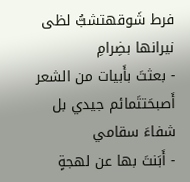فرط شَوقهتشبُّ لظى نيرانها بضِرامِ
- بعثتَ بأَبيات من الشعر أَصبحَتتَمائم جيدي بل شفاءَ سقامي
- أَبَنتَ بها عن لهجةٍ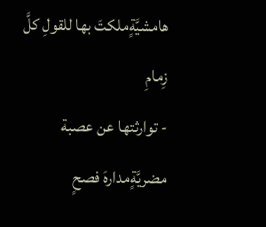هامشيَّةٍملكتَ بها للقولِ كلَّ زِمامِ
- توارثتها عن عصبة مضريَّةٍمدارهَ فصحٍ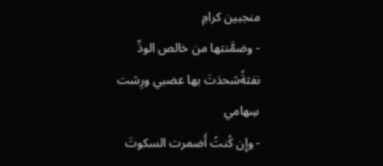منجبين كرامِ
- وضمَّنتها من خالص الودِّ نفثةًشحذتَ بها عضبي ورِشت سِهامي
- وإِن كُنتُ أَضمرت السكوتَ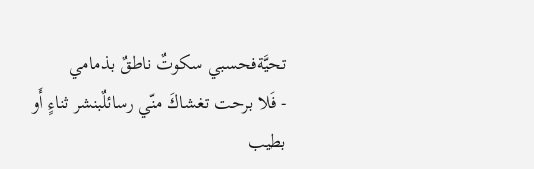تحيَّةفحسبي سكوتٌ ناطقٌ بذمامي
- فَلا برحت تغشاكَ منّي رسائلٌبنشر ثناءٍ أَو بطيب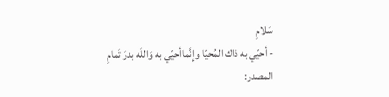سَلامِ
- أحيّي به ذاك المُحيّا وإِنَّماأحيّي به وَاللَه بدرَ تَمامِ
المصدر: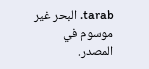tarab. البحر غير موسوم في المصدر.